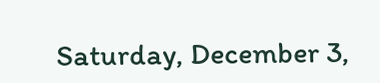Saturday, December 3,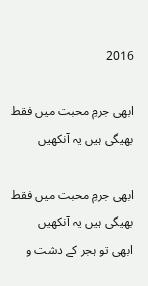2016

ابھی جرمِ محبت میں فقط بھیگی ہیں یہ آنکھیں

ابھی جرمِ محبت میں فقط بھیگی ہیں یہ آنکھیں
ابھی تو ہجر کے دشت و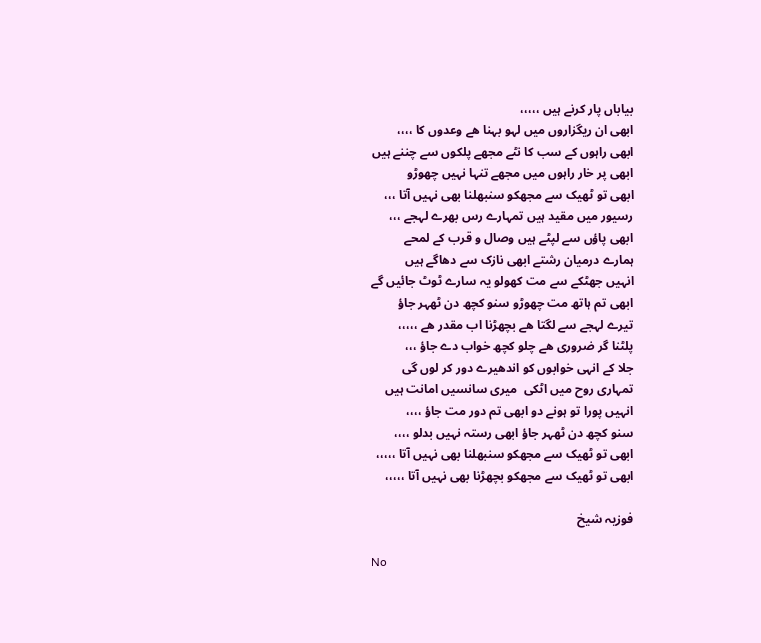بیاباں پار کرنے ہیں ،،،،،
ابھی ان ریگزاروں میں لہو بہنا ھے وعدوں کا ،،،،
ابھی راہوں کے سب کا نٹے مجھے پلکوں سے چننے ہیں
ابھی پر خار راہوں میں مجھے تنہا نہیں چھوڑو
ابھی تو ٹھیک سے مجھکو سنبھلنا بھی نہیں آتا ،،،
رسیور میں مقید ہیں تمہارے رس بھرے لہجے ،،،
ابھی پاؤں سے لپٹے ہیں وصال و قرب کے لمحے
ہمارے درمیان رشتے ابھی نازک سے دھاگے ہیں
انہیں جھٹکے سے مت کھولو یہ سارے ٹوٹ جائیں گے
ابھی تم ہاتھ مت چھوڑو سنو کچھ دن ٹھہر جاؤ
تیرے لہجے سے لگتا ھے بچھڑنا اب مقدر ھے ،،،،،
پلٹنا گر ضروری ھے چلو کچھ خواب دے جاؤ ،،،
جلا کے انہی خوابوں کو اندھیرے دور کر لوں گی
تمہاری روح میں اٹکی  میری سانسیں امانت ہیں
انہیں پورا تو ہونے دو ابھی تم دور مت جاؤ ،،،،
سنو کچھ دن ٹھہر جاؤ ابھی رستہ نہیں بدلو ،،،،
ابھی تو ٹھیک سے مجھکو سنبھلنا بھی نہیں آتا ،،،،،
ابھی تو ٹھیک سے مجھکو بچھڑنا بھی نہیں آتا ،،،،،

فوزیہ شیخ

No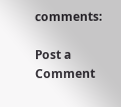comments:

Post a Comment